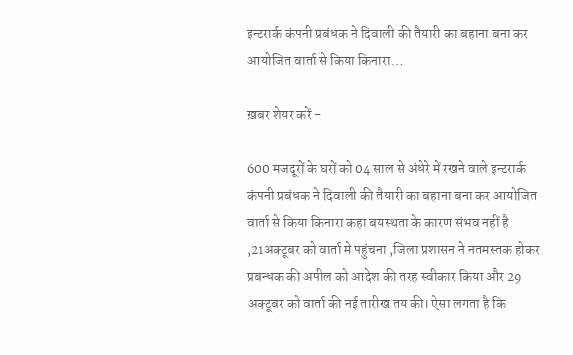इन्टरार्क कंपनी प्रबंधक ने दिवाली की तैयारी का बहाना बना कर आयोजित वार्ता से किया किनारा…

ख़बर शेयर करें -

600 मजदूरों के घरों को 04 साल से अंधेरे में रखने वाले इन्टरार्क कंपनी प्रबंधक ने दिवाली की तैयारी का बहाना बना कर आयोजित वार्ता से किया किनारा कहा बयस्थता के कारण संभव नहीं है ,21अक्टूबर को वार्ता मे पहुंचना ,जिला प्रशासन ने नतमस्तक होकर प्रबन्धक की अपील को आदेश की तरह स्वीकार किया और 29 अक्टूबर को वार्ता की नई तारीख तय की। ऐसा लगता है कि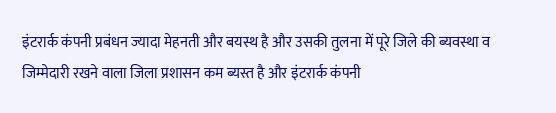इंटरार्क कंपनी प्रबंधन ज्यादा मेहनती और बयस्थ है और उसकी तुलना में पूरे जिले की ब्यवस्था व जिम्मेदारी रखने वाला जिला प्रशासन कम ब्यस्त है और इंटरार्क कंपनी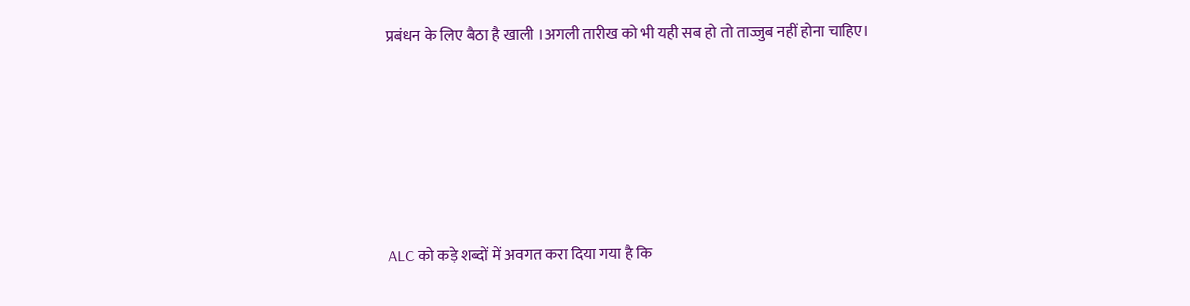प्रबंधन के लिए बैठा है खाली ।अगली तारीख को भी यही सब हो तो ताज्जुब नहीं होना चाहिए।









ALC को कड़े शब्दों में अवगत करा दिया गया है कि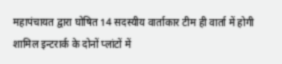महापंचायत द्वारा घोषित 14 सदस्यीय वार्ताकार टीम ही वार्ता में होगी शामिल इन्टरार्क के दोनों प्लांटों में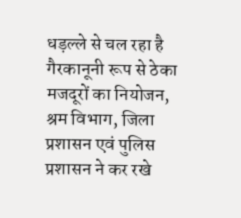धड़ल्ले से चल रहा है गैरकानूनी रूप से ठेका मजदूरों का नियोजन, श्रम विभाग, जिला प्रशासन एवं पुलिस प्रशासन ने कर रखे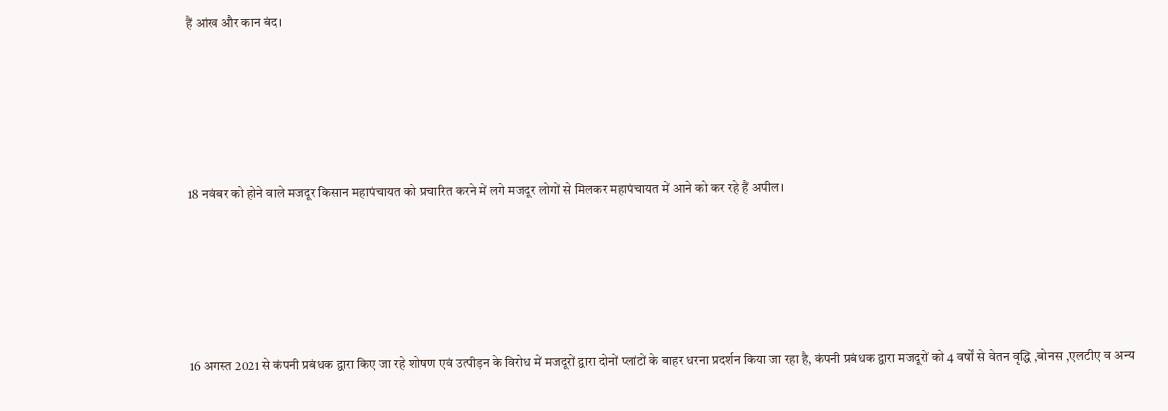हैं आंख और कान बंद।





18 नवंबर को होने वाले मजदूर किसान महापंचायत को प्रचारित करने में लगे मजदूर लोगों से मिलकर महापंचायत में आने को कर रहे हैं अपील।





16 अगस्त 2021 से कंपनी प्रबंधक द्वारा किए जा रहे शोषण एवं उत्पीड़न के विरोध में मजदूरों द्वारा दोनों प्लांटों के बाहर धरना प्रदर्शन किया जा रहा है, कंपनी प्रबंधक द्वारा मजदूरों को 4 वर्षों से वेतन वृद्धि ,बोनस ,एलटीए व अन्य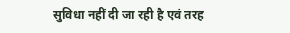सुविधा नहीं दी जा रही है एवं तरह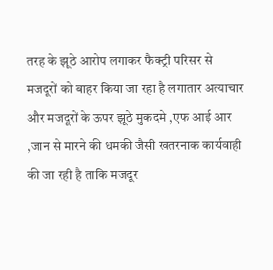तरह के झूठे आरोप लगाकर फैक्ट्री परिसर से मजदूरों को बाहर किया जा रहा है लगातार अत्याचार और मजदूरों के ऊपर झूठे मुकदमे ,एफ आई आर ,जान से मारने की धमकी जैसी खतरनाक कार्यवाही की जा रही है ताकि मजदूर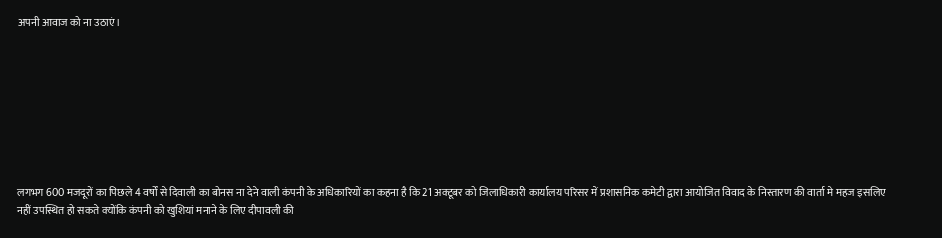अपनी आवाज को ना उठाएं।









लगभग 600 मजदूरों का पिछले 4 वर्षों से दिवाली का बोनस ना देने वाली कंपनी के अधिकारियों का कहना है कि 21 अक्टूबर को जिलाधिकारी कार्यालय परिसर में प्रशासनिक कमेटी द्वारा आयोजित विवाद के निस्तारण की वार्ता मे महज इसलिए नहीं उपस्थित हो सकते क्योंकि कंपनी को खुशियां मनाने के लिए दीपावली की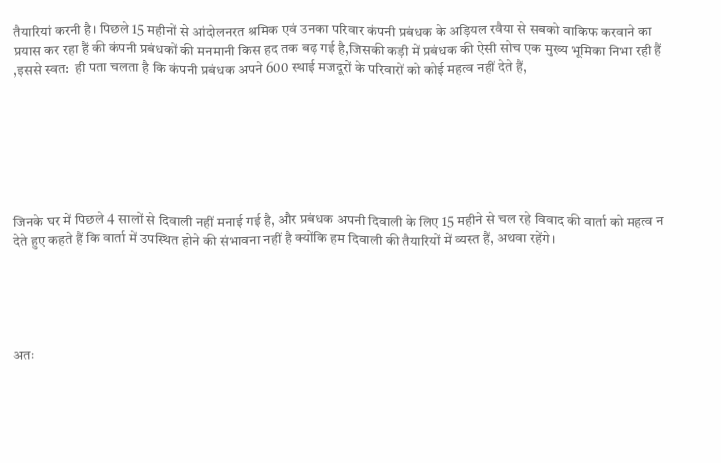तैयारियां करनी है। पिछले 15 महीनों से आंदोलनरत श्रमिक एवं उनका परिवार कंपनी प्रबंधक के अड़ियल रवैया से सबको वाकिफ करवाने का प्रयास कर रहा हैं की कंपनी प्रबंधकों की मनमानी किस हद तक बढ़ गई है,जिसकी कड़ी में प्रबंधक की ऐसी सोच एक मुख्य भूमिका निभा रही हैं ,इससे स्वत:  ही पता चलता है कि कंपनी प्रबंधक अपने 600 स्थाई मजदूरों के परिवारों को कोई महत्व नहीं देते हैं,







जिनके घर में पिछले 4 सालों से दिवाली नहीं मनाई गई है, और प्रबंधक अपनी दिवाली के लिए 15 महीने से चल रहे विवाद की वार्ता को महत्व न देते हुए कहते हैं कि वार्ता में उपस्थित होने की संभावना नहीं है क्योंकि हम दिवाली की तैयारियों में व्यस्त हैं, अथवा रहेंगे।





अतः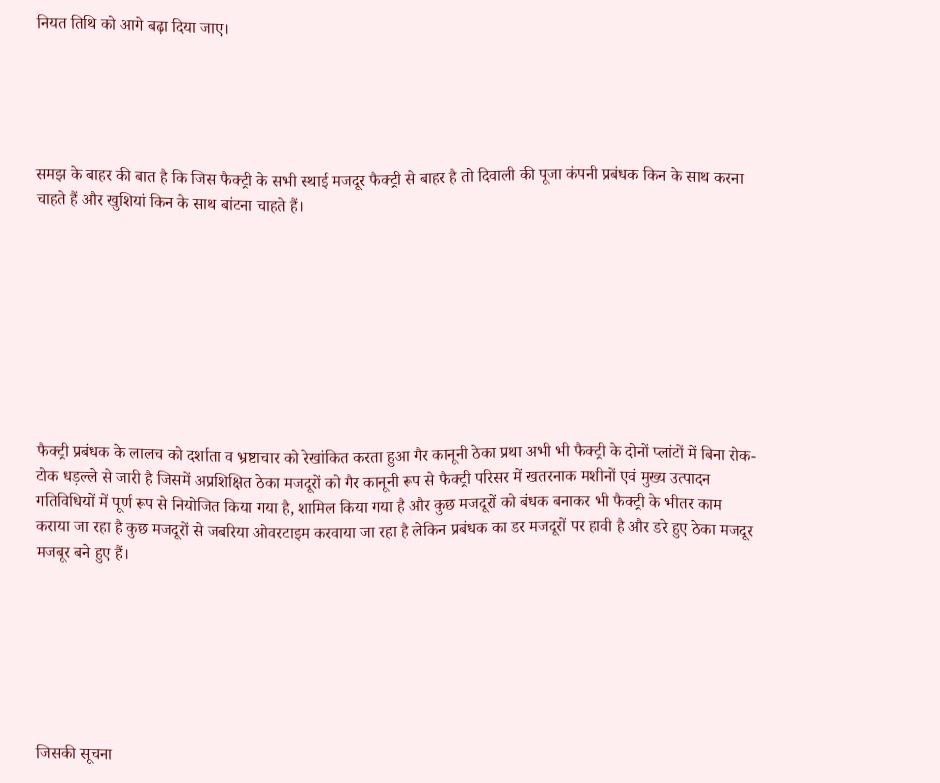नियत तिथि को आगे बढ़ा दिया जाए।





समझ के बाहर की बात है कि जिस फैक्ट्री के सभी स्थाई मजदूर फैक्ट्री से बाहर है तो दिवाली की पूजा कंपनी प्रबंधक किन के साथ करना चाहते हैं और खुशियां किन के साथ बांटना चाहते हैं।









फैक्ट्री प्रबंधक के लालच को दर्शाता व भ्रष्टाचार को रेखांकित करता हुआ गैर कानूनी ठेका प्रथा अभी भी फैक्ट्री के दोनों प्लांटों में बिना रोक-टोक धड़ल्ले से जारी है जिसमें अप्रशिक्षित ठेका मजदूरों को गैर कानूनी रूप से फैक्ट्री परिसर में खतरनाक मशीनों एवं मुख्य उत्पादन गतिविधियों में पूर्ण रूप से नियोजित किया गया है, शामिल किया गया है और कुछ मजदूरों को बंधक बनाकर भी फैक्ट्री के भीतर काम कराया जा रहा है कुछ मजदूरों से जबरिया ओवरटाइम करवाया जा रहा है लेकिन प्रबंधक का डर मजदूरों पर हावी है और डरे हुए ठेका मजदूर मजबूर बने हुए हैं।







जिसकी सूचना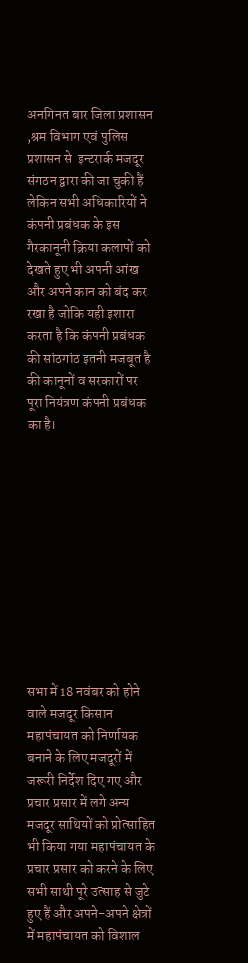अनगिनत बार जिला प्रशासन ,श्रम विभाग एवं पुलिस प्रशासन से  इन्टरार्क मजदूर संगठन द्वारा की जा चुकी हैं लेकिन सभी अधिकारियों ने कंपनी प्रबंधक के इस गैरकानूनी क्रिया कलापों को देखते हुए भी अपनी आंख और अपने कान को बंद कर रखा है जोकि यही इशारा करता है कि कंपनी प्रबंधक की सांठगांठ इतनी मजबूत है की कानूनों व सरकारों पर पूरा नियंत्रण कंपनी प्रबंधक का है।











सभा में 18 नवंबर को होने वाले मजदूर किसान महापंचायत को निर्णायक बनाने के लिए मजदूरों में जरूरी निर्देश दिए गए और प्रचार प्रसार में लगे अन्य मजदूर साथियों को प्रोत्साहित भी किया गया महापंचायत के प्रचार प्रसार को करने के लिए सभी साथी पूरे उत्साह से जुटे हुए हैं और अपने-अपने क्षेत्रों में महापंचायत को विशाल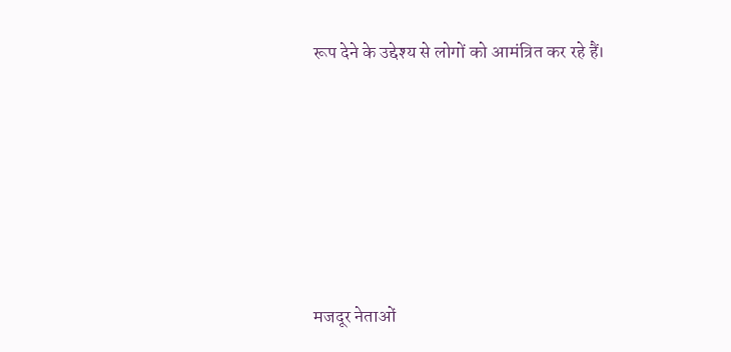रूप देने के उद्देश्य से लोगों को आमंत्रित कर रहे हैं।







मजदूर नेताओं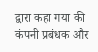द्वारा कहा गया की कंपनी प्रबंधक और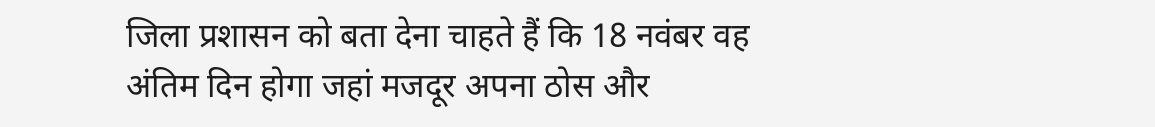जिला प्रशासन को बता देना चाहते हैं कि 18 नवंबर वह अंतिम दिन होगा जहां मजदूर अपना ठोस और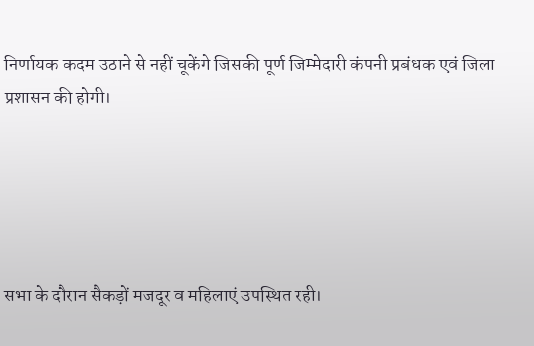निर्णायक कदम उठाने से नहीं चूकेंगे जिसकी पूर्ण जिम्मेदारी कंपनी प्रबंधक एवं जिला प्रशासन की होगी।





सभा के दौरान सैकड़ों मजदूर व महिलाएं उपस्थित रही।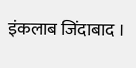इंकलाब जिंदाबाद ।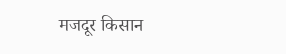मजदूर किसान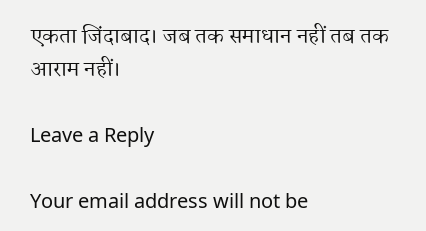एकता जिंदाबाद। जब तक समाधान नहीं तब तक आराम नहीं।

Leave a Reply

Your email address will not be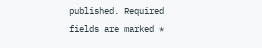published. Required fields are marked *